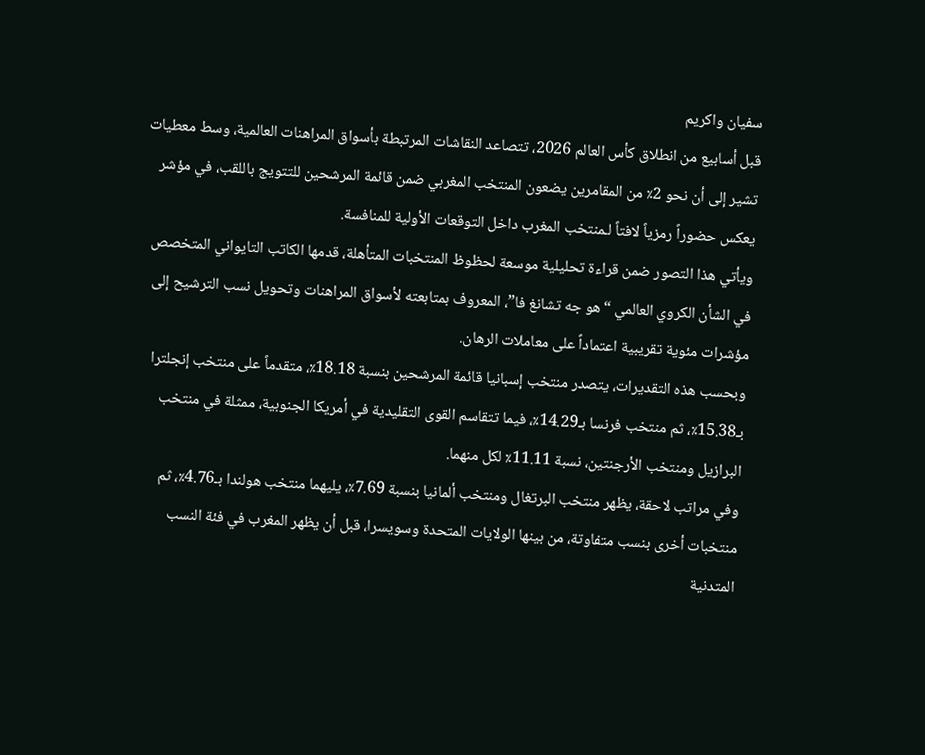سفيان واكريم
قبل أسابيع من انطلاق كأس العالم 2026، تتصاعد النقاشات المرتبطة بأسواق المراهنات العالمية، وسط معطيات تشير إلى أن نحو 2٪ من المقامرين يضعون المنتخب المغربي ضمن قائمة المرشحين للتتويج باللقب، في مؤشر يعكس حضوراً رمزياً لافتاً لـمنتخب المغرب داخل التوقعات الأولية للمنافسة.
ويأتي هذا التصور ضمن قراءة تحليلية موسعة لحظوظ المنتخبات المتأهلة، قدمها الكاتب التايواني المتخصص في الشأن الكروي العالمي “هو جه تشانغ فا”، المعروف بمتابعته لأسواق المراهنات وتحويل نسب الترشيح إلى مؤشرات مئوية تقريبية اعتماداً على معاملات الرهان.
وبحسب هذه التقديرات، يتصدر منتخب إسبانيا قائمة المرشحين بنسبة 18.18٪، متقدماً على منتخب إنجلترا بـ15.38٪، ثم منتخب فرنسا بـ14.29٪، فيما تتقاسم القوى التقليدية في أمريكا الجنوبية، ممثلة في منتخب البرازيل ومنتخب الأرجنتين، نسبة 11.11٪ لكل منهما.
وفي مراتب لاحقة، يظهر منتخب البرتغال ومنتخب ألمانيا بنسبة 7.69٪، يليهما منتخب هولندا بـ4.76٪، ثم منتخبات أخرى بنسب متفاوتة، من بينها الولايات المتحدة وسويسرا، قبل أن يظهر المغرب في فئة النسب المتدنية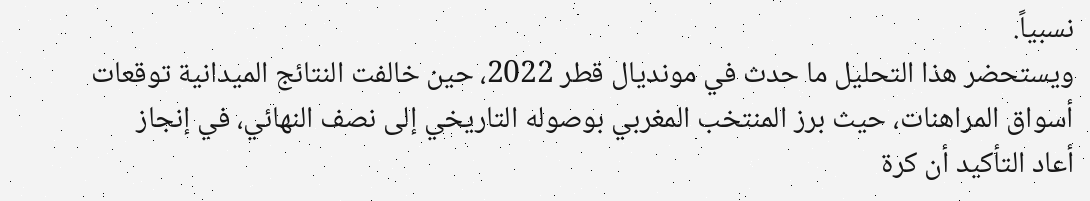نسبياً.
ويستحضر هذا التحليل ما حدث في مونديال قطر 2022، حين خالفت النتائج الميدانية توقعات أسواق المراهنات، حيث برز المنتخب المغربي بوصوله التاريخي إلى نصف النهائي، في إنجاز أعاد التأكيد أن كرة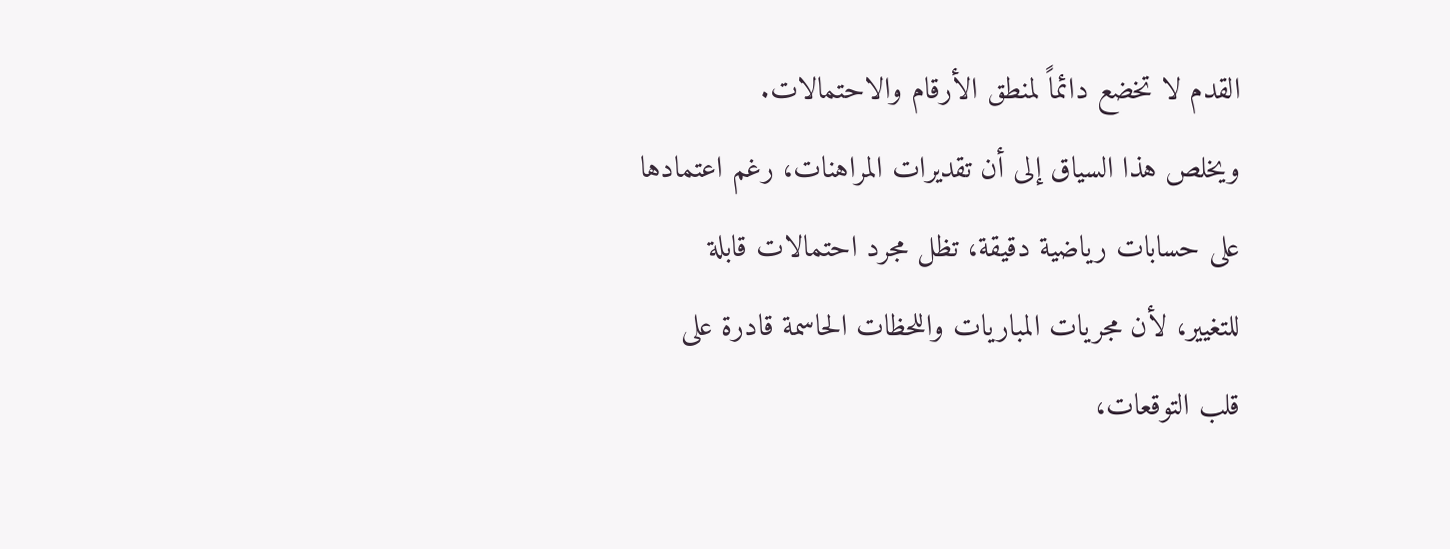القدم لا تخضع دائماً لمنطق الأرقام والاحتمالات.
ويخلص هذا السياق إلى أن تقديرات المراهنات، رغم اعتمادها على حسابات رياضية دقيقة، تظل مجرد احتمالات قابلة للتغيير، لأن مجريات المباريات واللحظات الحاسمة قادرة على قلب التوقعات،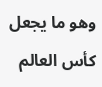وهو ما يجعل كأس العالم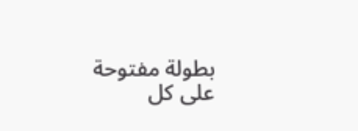بطولة مفتوحة على كل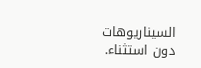السيناريوهات دون استثناء.